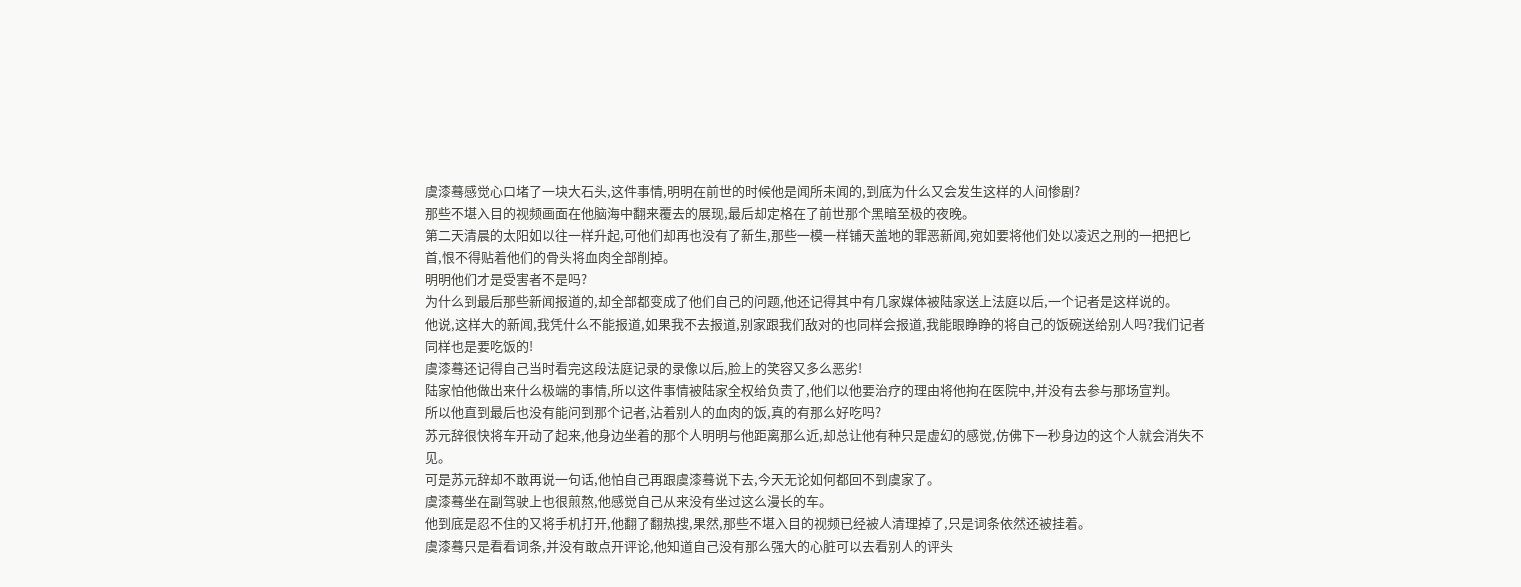虞漆蓦感觉心口堵了一块大石头,这件事情,明明在前世的时候他是闻所未闻的,到底为什么又会发生这样的人间惨剧?
那些不堪入目的视频画面在他脑海中翻来覆去的展现,最后却定格在了前世那个黑暗至极的夜晚。
第二天清晨的太阳如以往一样升起,可他们却再也没有了新生,那些一模一样铺天盖地的罪恶新闻,宛如要将他们处以凌迟之刑的一把把匕首,恨不得贴着他们的骨头将血肉全部削掉。
明明他们才是受害者不是吗?
为什么到最后那些新闻报道的,却全部都变成了他们自己的问题,他还记得其中有几家媒体被陆家送上法庭以后,一个记者是这样说的。
他说,这样大的新闻,我凭什么不能报道,如果我不去报道,别家跟我们敌对的也同样会报道,我能眼睁睁的将自己的饭碗送给别人吗?我们记者同样也是要吃饭的!
虞漆蓦还记得自己当时看完这段法庭记录的录像以后,脸上的笑容又多么恶劣!
陆家怕他做出来什么极端的事情,所以这件事情被陆家全权给负责了,他们以他要治疗的理由将他拘在医院中,并没有去参与那场宣判。
所以他直到最后也没有能问到那个记者,沾着别人的血肉的饭,真的有那么好吃吗?
苏元辞很快将车开动了起来,他身边坐着的那个人明明与他距离那么近,却总让他有种只是虚幻的感觉,仿佛下一秒身边的这个人就会消失不见。
可是苏元辞却不敢再说一句话,他怕自己再跟虞漆蓦说下去,今天无论如何都回不到虞家了。
虞漆蓦坐在副驾驶上也很煎熬,他感觉自己从来没有坐过这么漫长的车。
他到底是忍不住的又将手机打开,他翻了翻热搜,果然,那些不堪入目的视频已经被人清理掉了,只是词条依然还被挂着。
虞漆蓦只是看看词条,并没有敢点开评论,他知道自己没有那么强大的心脏可以去看别人的评头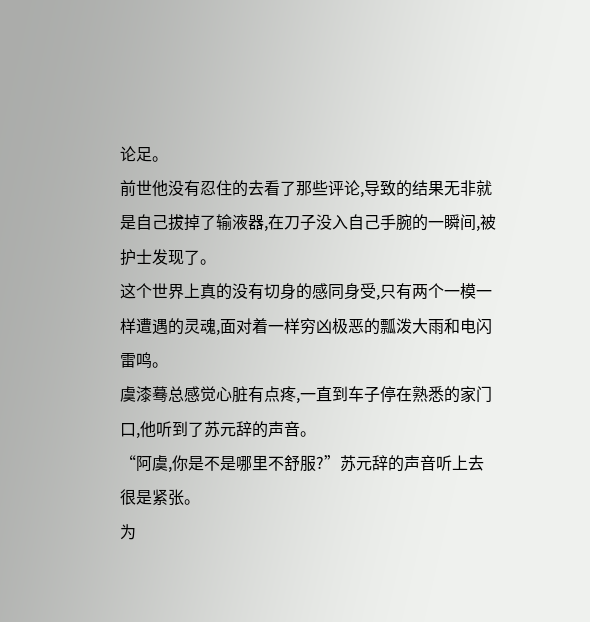论足。
前世他没有忍住的去看了那些评论,导致的结果无非就是自己拔掉了输液器,在刀子没入自己手腕的一瞬间,被护士发现了。
这个世界上真的没有切身的感同身受,只有两个一模一样遭遇的灵魂,面对着一样穷凶极恶的瓢泼大雨和电闪雷鸣。
虞漆蓦总感觉心脏有点疼,一直到车子停在熟悉的家门口,他听到了苏元辞的声音。
“阿虞,你是不是哪里不舒服?”苏元辞的声音听上去很是紧张。
为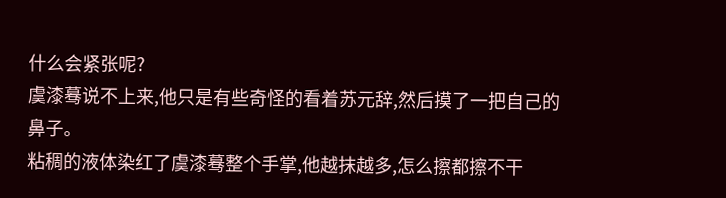什么会紧张呢?
虞漆蓦说不上来,他只是有些奇怪的看着苏元辞,然后摸了一把自己的鼻子。
粘稠的液体染红了虞漆蓦整个手掌,他越抹越多,怎么擦都擦不干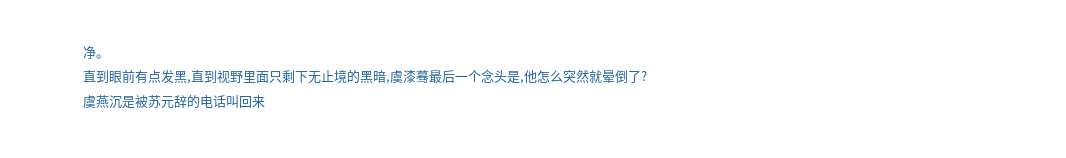净。
直到眼前有点发黑,直到视野里面只剩下无止境的黑暗,虞漆蓦最后一个念头是,他怎么突然就晕倒了?
虞燕沉是被苏元辞的电话叫回来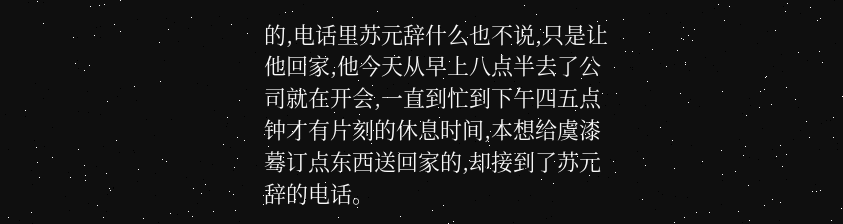的,电话里苏元辞什么也不说,只是让他回家,他今天从早上八点半去了公司就在开会,一直到忙到下午四五点钟才有片刻的休息时间,本想给虞漆蓦订点东西送回家的,却接到了苏元辞的电话。